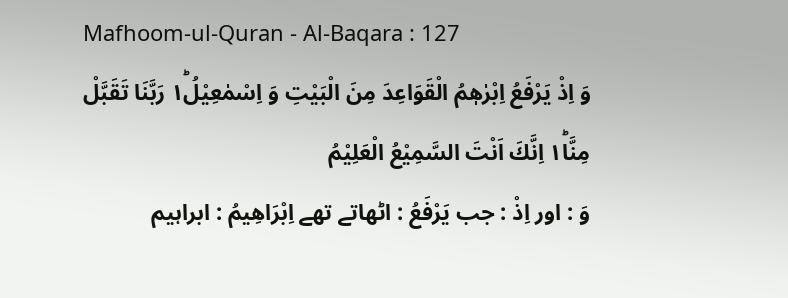Mafhoom-ul-Quran - Al-Baqara : 127
وَ اِذْ یَرْفَعُ اِبْرٰهٖمُ الْقَوَاعِدَ مِنَ الْبَیْتِ وَ اِسْمٰعِیْلُ١ؕ رَبَّنَا تَقَبَّلْ مِنَّا١ؕ اِنَّكَ اَنْتَ السَّمِیْعُ الْعَلِیْمُ
وَ : اور اِذْ : جب يَرْفَعُ : اٹھاتے تھے اِبْرَاهِيمُ : ابراہیم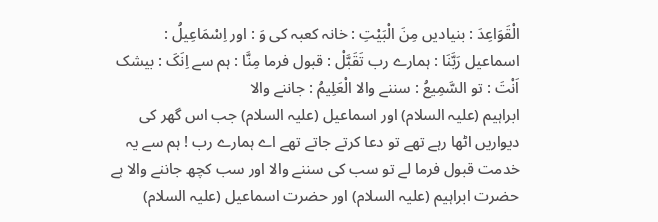الْقَوَاعِدَ : بنیادیں مِنَ الْبَيْتِ : خانہ کعبہ کی وَ : اور اِسْمَاعِيلُ : اسماعیل رَبَّنَا : ہمارے رب تَقَبَّلْ : قبول فرما مِنَّا : ہم سے اِنَکَ : بیشک اَنْتَ : تو السَّمِيعُ : سننے والا الْعَلِيمُ : جاننے والا
ابراہیم (علیہ السلام) اور اسماعیل (علیہ السلام) جب اس گھر کی دیواریں اٹھا رہے تھے تو دعا کرتے جاتے تھے اے ہمارے رب ! ہم سے یہ خدمت قبول فرما لے تو سب کی سننے والا اور سب کچھ جاننے والا ہے
حضرت ابراہیم (علیہ السلام) اور حضرت اسماعیل (علیہ السلام)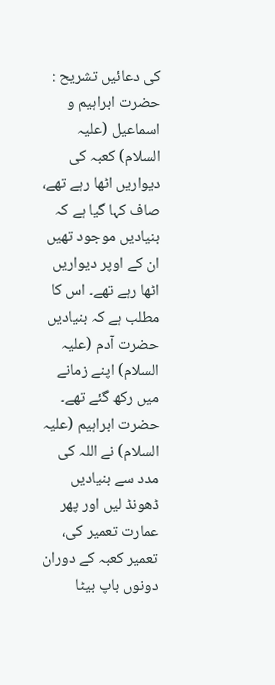کی دعائیں تشریح : حضرت ابراہیم و اسماعیل (علیہ السلام) کعبہ کی دیواریں اٹھا رہے تھے، صاف کہا گیا ہے کہ بنیادیں موجود تھیں ان کے اوپر دیواریں اٹھا رہے تھے۔ اس کا مطلب ہے کہ بنیادیں حضرت آدم (علیہ السلام) اپنے زمانے میں رکھ گئے تھے۔ حضرت ابراہیم (علیہ السلام) نے اللہ کی مدد سے بنیادیں ڈھونڈ لیں اور پھر عمارت تعمیر کی، تعمیر کعبہ کے دوران دونوں باپ بیٹا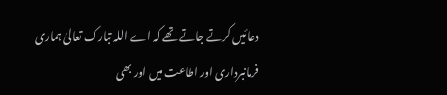دعائیں کرتے جاتے تھے کہ اے اللہ تبارک تعالیٰ ہماری فرمانبرداری اور اطاعت میں اور بھی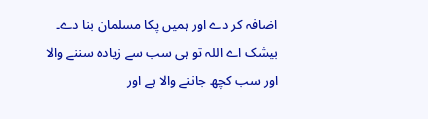اضافہ کر دے اور ہمیں پکا مسلمان بنا دے۔ بیشک اے اللہ تو ہی سب سے زیادہ سننے والا اور سب کچھ جاننے والا ہے اور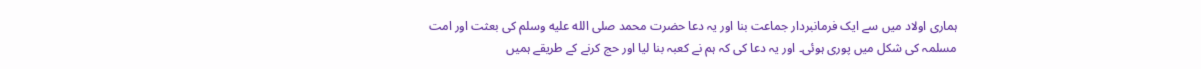ہماری اولاد میں سے ایک فرمانبردار جماعت بنا اور یہ دعا حضرت محمد صلى الله عليه وسلم کی بعثت اور امت مسلمہ کی شکل میں پوری ہوئی۔ اور یہ دعا کی کہ ہم نے کعبہ بنا لیا اور حج کرنے کے طریقے ہمیں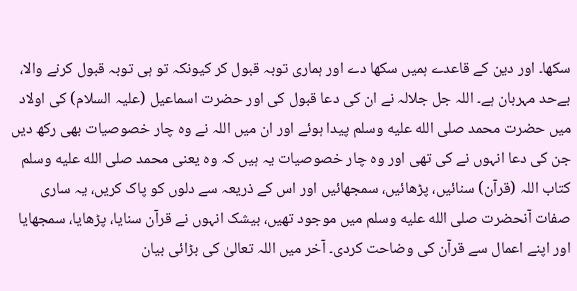سکھا۔ اور دین کے قاعدے ہمیں سکھا دے اور ہماری توبہ قبول کر کیونکہ تو ہی توبہ قبول کرنے والا، بےحد مہربان ہے۔ اللہ جل جلالہ نے ان کی دعا قبول کی اور حضرت اسماعیل (علیہ السلام) کی اولاد میں حضرت محمد صلى الله عليه وسلم پیدا ہوئے اور ان میں اللہ نے وہ چار خصوصیات بھی رکھ دیں جن کی دعا انہوں نے کی تھی اور وہ چار خصوصیات یہ ہیں کہ وہ یعنی محمد صلى الله عليه وسلم کتاب اللہ (قرآن) سنائیں، پڑھائیں، سمجھائیں اور اس کے ذریعہ سے دلوں کو پاک کریں، یہ ساری صفات آنحضرت صلى الله عليه وسلم میں موجود تھیں، بیشک انہوں نے قرآن سنایا، پڑھایا، سمجھایا اور اپنے اعمال سے قرآن کی وضاحت کردی۔ آخر میں اللہ تعالیٰ کی بڑائی بیان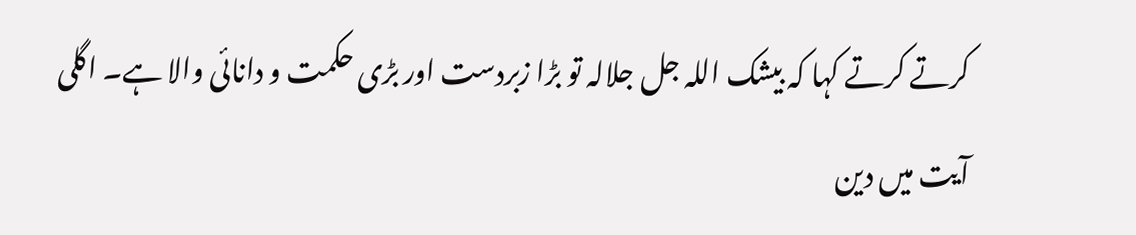کرتے کرتے کہا کہ بیشک اللہ جل جلالہ تو بڑا زبردست اور بڑی حکمت و دانائی والا ہے۔ اگلی آیت میں دین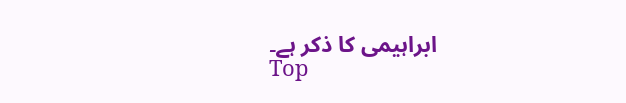ابراہیمی کا ذکر ہے۔
Top